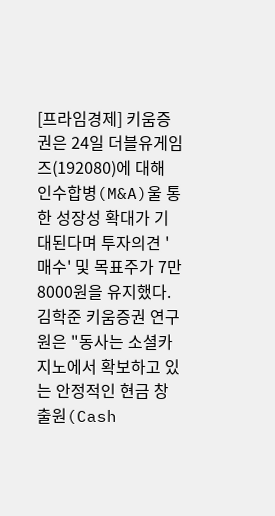[프라임경제] 키움증권은 24일 더블유게임즈(192080)에 대해 인수합병(M&A)울 통한 성장성 확대가 기대된다며 투자의견 '매수' 및 목표주가 7만8000원을 유지했다.
김학준 키움증권 연구원은 "동사는 소셜카지노에서 확보하고 있는 안정적인 현금 창출원(Cash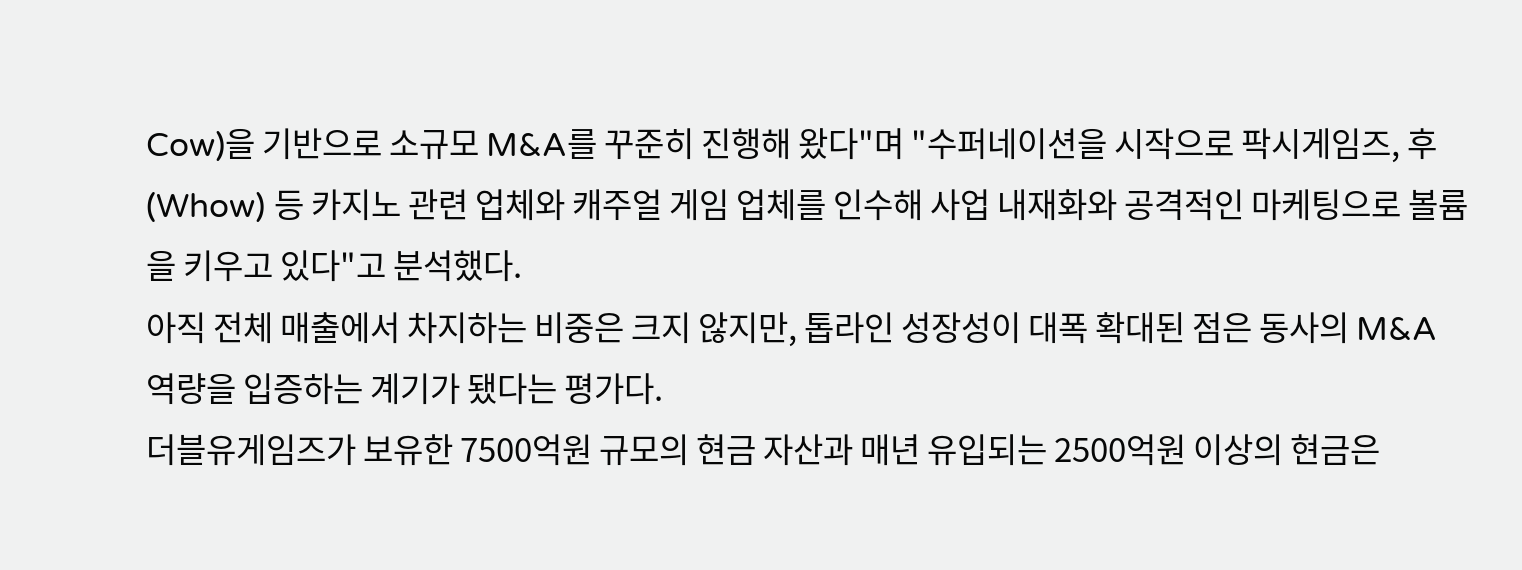Cow)을 기반으로 소규모 M&A를 꾸준히 진행해 왔다"며 "수퍼네이션을 시작으로 팍시게임즈, 후(Whow) 등 카지노 관련 업체와 캐주얼 게임 업체를 인수해 사업 내재화와 공격적인 마케팅으로 볼륨을 키우고 있다"고 분석했다.
아직 전체 매출에서 차지하는 비중은 크지 않지만, 톱라인 성장성이 대폭 확대된 점은 동사의 M&A 역량을 입증하는 계기가 됐다는 평가다.
더블유게임즈가 보유한 7500억원 규모의 현금 자산과 매년 유입되는 2500억원 이상의 현금은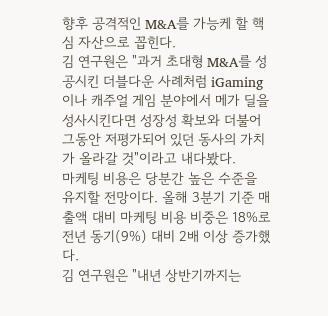향후 공격적인 M&A를 가능케 할 핵심 자산으로 꼽힌다.
김 연구원은 "과거 초대형 M&A를 성공시킨 더블다운 사례처럼 iGaming이나 캐주얼 게임 분야에서 메가 딜을 성사시킨다면 성장성 확보와 더불어 그동안 저평가되어 있던 동사의 가치가 올라갈 것"이라고 내다봤다.
마케팅 비용은 당분간 높은 수준을 유지할 전망이다. 올해 3분기 기준 매출액 대비 마케팅 비용 비중은 18%로 전년 동기(9%) 대비 2배 이상 증가했다.
김 연구원은 "내년 상반기까지는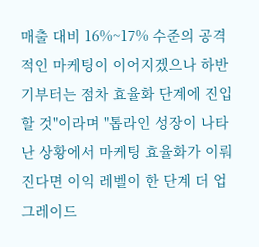매출 대비 16%~17% 수준의 공격적인 마케팅이 이어지겠으나 하반기부터는 점차 효율화 단계에 진입할 것"이라며 "톱라인 성장이 나타난 상황에서 마케팅 효율화가 이뤄진다면 이익 레벨이 한 단계 더 업그레이드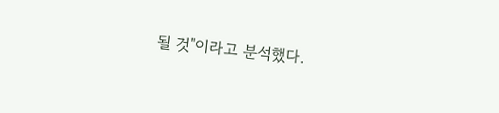될 것"이라고 분석했다.